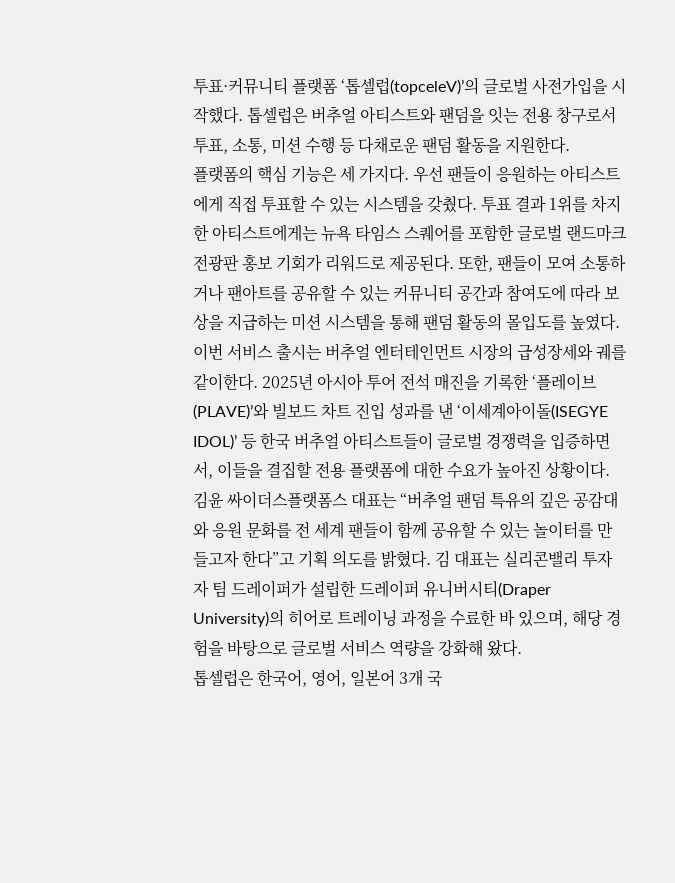투표·커뮤니티 플랫폼 ‘톱셀럽(topceleV)’의 글로벌 사전가입을 시작했다. 톱셀럽은 버추얼 아티스트와 팬덤을 잇는 전용 창구로서 투표, 소통, 미션 수행 등 다채로운 팬덤 활동을 지원한다.
플랫폼의 핵심 기능은 세 가지다. 우선 팬들이 응원하는 아티스트에게 직접 투표할 수 있는 시스템을 갖췄다. 투표 결과 1위를 차지한 아티스트에게는 뉴욕 타임스 스퀘어를 포함한 글로벌 랜드마크 전광판 홍보 기회가 리워드로 제공된다. 또한, 팬들이 모여 소통하거나 팬아트를 공유할 수 있는 커뮤니티 공간과 참여도에 따라 보상을 지급하는 미션 시스템을 통해 팬덤 활동의 몰입도를 높였다.
이번 서비스 출시는 버추얼 엔터테인먼트 시장의 급성장세와 궤를 같이한다. 2025년 아시아 투어 전석 매진을 기록한 ‘플레이브(PLAVE)’와 빌보드 차트 진입 성과를 낸 ‘이세계아이돌(ISEGYE IDOL)’ 등 한국 버추얼 아티스트들이 글로벌 경쟁력을 입증하면서, 이들을 결집할 전용 플랫폼에 대한 수요가 높아진 상황이다.
김윤 싸이더스플랫폼스 대표는 “버추얼 팬덤 특유의 깊은 공감대와 응원 문화를 전 세계 팬들이 함께 공유할 수 있는 놀이터를 만들고자 한다”고 기획 의도를 밝혔다. 김 대표는 실리콘밸리 투자자 팀 드레이퍼가 설립한 드레이퍼 유니버시티(Draper University)의 히어로 트레이닝 과정을 수료한 바 있으며, 해당 경험을 바탕으로 글로벌 서비스 역량을 강화해 왔다.
톱셀럽은 한국어, 영어, 일본어 3개 국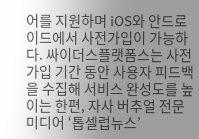어를 지원하며 iOS와 안드로이드에서 사전가입이 가능하다. 싸이더스플랫폼스는 사전가입 기간 동안 사용자 피드백을 수집해 서비스 완성도를 높이는 한편, 자사 버추얼 전문 미디어 ‘톱셀럽뉴스’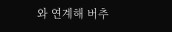와 연계해 버추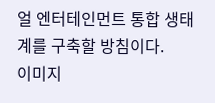얼 엔터테인먼트 통합 생태계를 구축할 방침이다.
이미지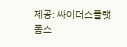제공: 싸이더스플랫폼스